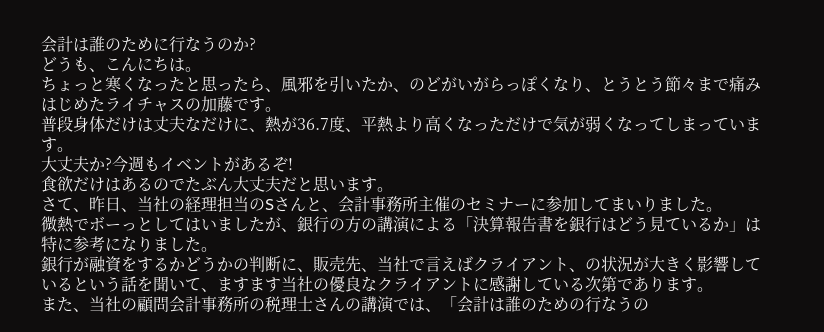会計は誰のために行なうのか?
どうも、こんにちは。
ちょっと寒くなったと思ったら、風邪を引いたか、のどがいがらっぽくなり、とうとう節々まで痛みはじめたライチャスの加藤です。
普段身体だけは丈夫なだけに、熱が36.7度、平熱より高くなっただけで気が弱くなってしまっています。
大丈夫か?今週もイベントがあるぞ!
食欲だけはあるのでたぶん大丈夫だと思います。
さて、昨日、当社の経理担当のSさんと、会計事務所主催のセミナーに参加してまいりました。
微熱でボーっとしてはいましたが、銀行の方の講演による「決算報告書を銀行はどう見ているか」は特に参考になりました。
銀行が融資をするかどうかの判断に、販売先、当社で言えばクライアント、の状況が大きく影響しているという話を聞いて、ますます当社の優良なクライアントに感謝している次第であります。
また、当社の顧問会計事務所の税理士さんの講演では、「会計は誰のための行なうの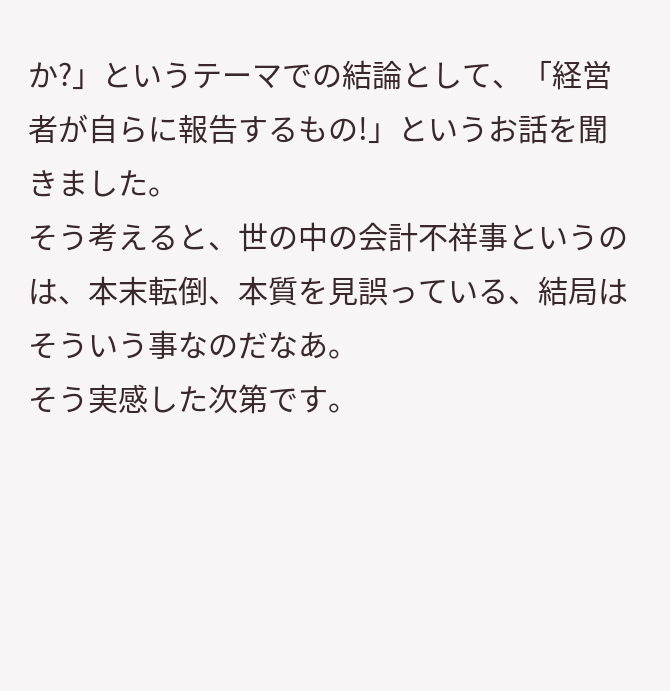か?」というテーマでの結論として、「経営者が自らに報告するもの!」というお話を聞きました。
そう考えると、世の中の会計不祥事というのは、本末転倒、本質を見誤っている、結局はそういう事なのだなあ。
そう実感した次第です。